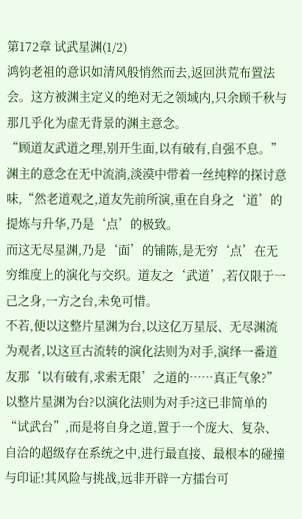第172章 试武星渊(1/2)
鸿钧老祖的意识如清风般悄然而去,返回洪荒布置法会。这方被渊主定义的绝对无之领域内,只余顾千秋与那几乎化为虚无背景的渊主意念。
“顾道友武道之理,别开生面,以有破有,自强不息。”渊主的意念在无中流淌,淡漠中带着一丝纯粹的探讨意味,“然老道观之,道友先前所演,重在自身之‘道’的提炼与升华,乃是‘点’的极致。
而这无尽星渊,乃是‘面’的铺陈,是无穷‘点’在无穷维度上的演化与交织。道友之‘武道’,若仅限于一己之身,一方之台,未免可惜。
不若,便以这整片星渊为台,以这亿万星辰、无尽渊流为观者,以这亘古流转的演化法则为对手,演绎一番道友那‘以有破有,求索无限’之道的……真正气象?”
以整片星渊为台?以演化法则为对手?这已非简单的“试武台”,而是将自身之道,置于一个庞大、复杂、自洽的超级存在系统之中,进行最直接、最根本的碰撞与印证!其风险与挑战,远非开辟一方擂台可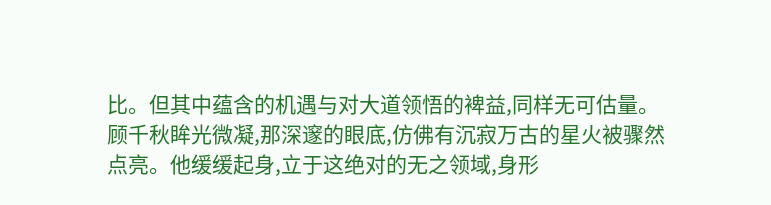比。但其中蕴含的机遇与对大道领悟的裨益,同样无可估量。
顾千秋眸光微凝,那深邃的眼底,仿佛有沉寂万古的星火被骤然点亮。他缓缓起身,立于这绝对的无之领域,身形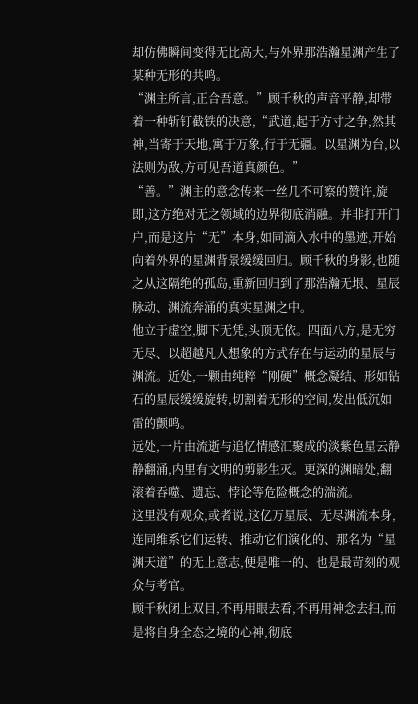却仿佛瞬间变得无比高大,与外界那浩瀚星渊产生了某种无形的共鸣。
“渊主所言,正合吾意。”顾千秋的声音平静,却带着一种斩钉截铁的决意,“武道,起于方寸之争,然其神,当寄于天地,寓于万象,行于无疆。以星渊为台,以法则为敌,方可见吾道真颜色。”
“善。”渊主的意念传来一丝几不可察的赞许,旋即,这方绝对无之领域的边界彻底消融。并非打开门户,而是这片“无”本身,如同滴入水中的墨迹,开始向着外界的星渊背景缓缓回归。顾千秋的身影,也随之从这隔绝的孤岛,重新回归到了那浩瀚无垠、星辰脉动、渊流奔涌的真实星渊之中。
他立于虚空,脚下无凭,头顶无依。四面八方,是无穷无尽、以超越凡人想象的方式存在与运动的星辰与渊流。近处,一颗由纯粹“刚硬”概念凝结、形如钻石的星辰缓缓旋转,切割着无形的空间,发出低沉如雷的颤鸣。
远处,一片由流逝与追忆情感汇聚成的淡紫色星云静静翻涌,内里有文明的剪影生灭。更深的渊暗处,翻滚着吞噬、遗忘、悖论等危险概念的湍流。
这里没有观众,或者说,这亿万星辰、无尽渊流本身,连同维系它们运转、推动它们演化的、那名为“星渊天道”的无上意志,便是唯一的、也是最苛刻的观众与考官。
顾千秋闭上双目,不再用眼去看,不再用神念去扫,而是将自身全态之境的心神,彻底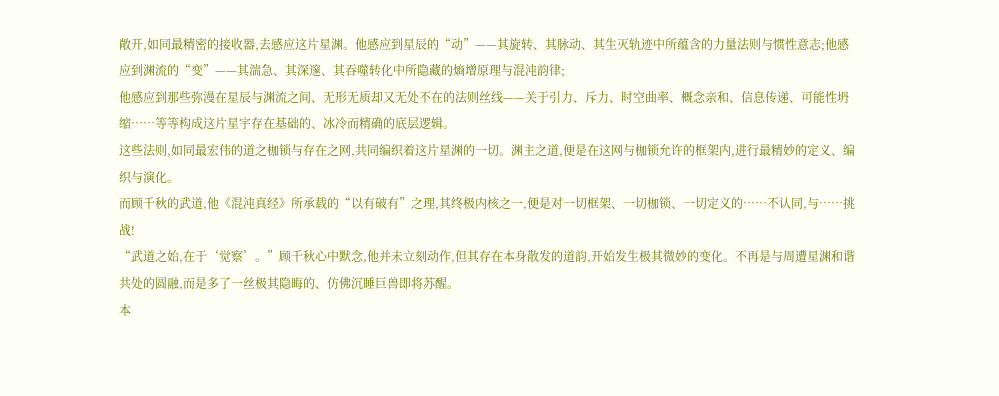敞开,如同最精密的接收器,去感应这片星渊。他感应到星辰的“动”——其旋转、其脉动、其生灭轨迹中所蕴含的力量法则与惯性意志;他感应到渊流的“变”——其湍急、其深邃、其吞噬转化中所隐藏的熵增原理与混沌韵律;
他感应到那些弥漫在星辰与渊流之间、无形无质却又无处不在的法则丝线——关于引力、斥力、时空曲率、概念亲和、信息传递、可能性坍缩……等等构成这片星宇存在基础的、冰冷而精确的底层逻辑。
这些法则,如同最宏伟的道之枷锁与存在之网,共同编织着这片星渊的一切。渊主之道,便是在这网与枷锁允许的框架内,进行最精妙的定义、编织与演化。
而顾千秋的武道,他《混沌真经》所承载的“以有破有”之理,其终极内核之一,便是对一切框架、一切枷锁、一切定义的……不认同,与……挑战!
“武道之始,在于‘觉察’。”顾千秋心中默念,他并未立刻动作,但其存在本身散发的道韵,开始发生极其微妙的变化。不再是与周遭星渊和谐共处的圆融,而是多了一丝极其隐晦的、仿佛沉睡巨兽即将苏醒。
本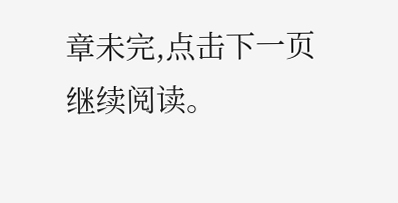章未完,点击下一页继续阅读。